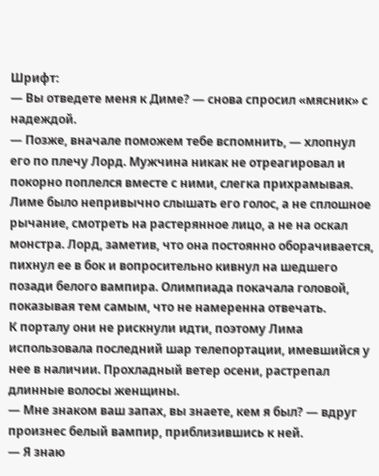Шрифт:
— Вы отведете меня к Диме? — снова спросил «мясник» с надеждой.
— Позже, вначале поможем тебе вспомнить, — хлопнул его по плечу Лорд. Мужчина никак не отреагировал и покорно поплелся вместе с ними, слегка прихрамывая.
Лиме было непривычно слышать его голос, а не сплошное рычание, смотреть на растерянное лицо, а не на оскал монстра. Лорд, заметив, что она постоянно оборачивается, пихнул ее в бок и вопросительно кивнул на шедшего позади белого вампира. Олимпиада покачала головой, показывая тем самым, что не намеренна отвечать.
К порталу они не рискнули идти, поэтому Лима использовала последний шар телепортации, имевшийся у нее в наличии. Прохладный ветер осени, растрепал длинные волосы женщины.
— Мне знаком ваш запах, вы знаете, кем я был? — вдруг произнес белый вампир, приблизившись к ней.
— Я знаю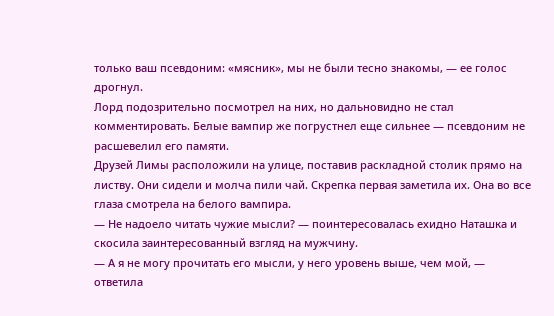только ваш псевдоним: «мясник», мы не были тесно знакомы, — ее голос дрогнул.
Лорд подозрительно посмотрел на них, но дальновидно не стал комментировать. Белые вампир же погрустнел еще сильнее — псевдоним не расшевелил его памяти.
Друзей Лимы расположили на улице, поставив раскладной столик прямо на листву. Они сидели и молча пили чай. Скрепка первая заметила их. Она во все глаза смотрела на белого вампира.
— Не надоело читать чужие мысли? — поинтересовалась ехидно Наташка и скосила заинтересованный взгляд на мужчину.
— А я не могу прочитать его мысли, у него уровень выше, чем мой, — ответила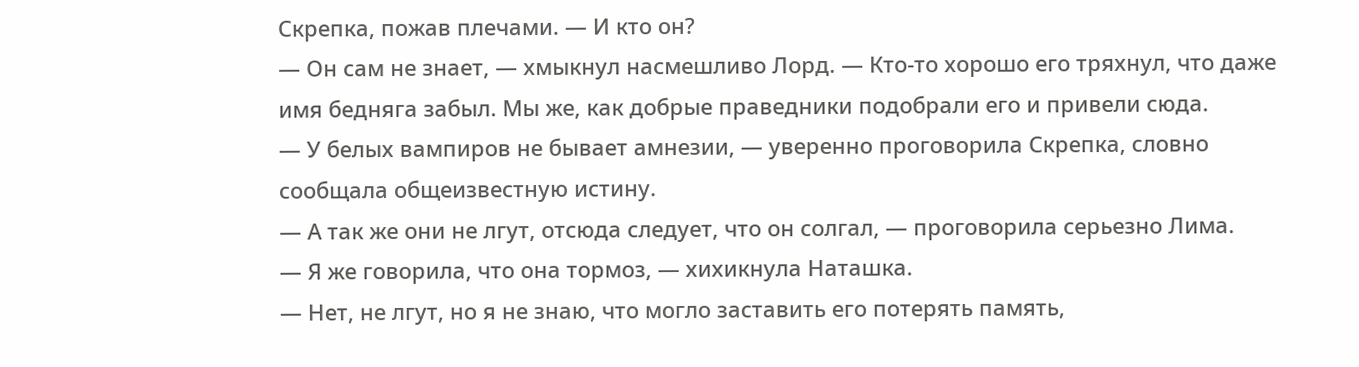Скрепка, пожав плечами. — И кто он?
— Он сам не знает, — хмыкнул насмешливо Лорд. — Кто-то хорошо его тряхнул, что даже имя бедняга забыл. Мы же, как добрые праведники подобрали его и привели сюда.
— У белых вампиров не бывает амнезии, — уверенно проговорила Скрепка, словно сообщала общеизвестную истину.
— А так же они не лгут, отсюда следует, что он солгал, — проговорила серьезно Лима.
— Я же говорила, что она тормоз, — хихикнула Наташка.
— Нет, не лгут, но я не знаю, что могло заставить его потерять память,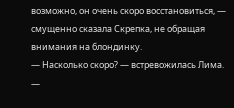возможно, он очень скоро восстановиться, — смущенно сказала Скрепка, не обращая внимания на блондинку.
— Насколько скоро? — встревожилась Лима.
—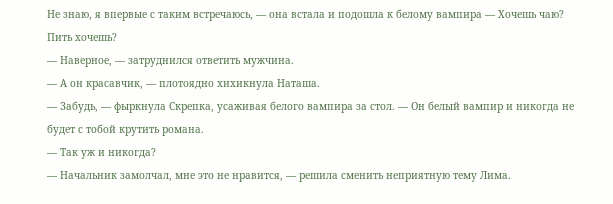Не знаю, я впервые с таким встречаюсь, — она встала и подошла к белому вампира — Хочешь чаю? Пить хочешь?
— Наверное, — затруднился ответить мужчина.
— А он красавчик, — плотоядно хихикнула Наташа.
— Забудь, — фыркнула Скрепка, усаживая белого вампира за стол. — Он белый вампир и никогда не будет с тобой крутить романа.
— Так уж и никогда?
— Начальник замолчал, мне это не нравится, — решила сменить неприятную тему Лима.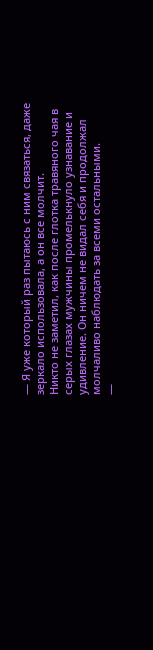— Я уже который раз пытаюсь с ним связаться, даже зеркало использовала, а он все молчит.
Никто не заметил, как после глотка травяного чая в серых глазах мужчины промелькнуло узнавание и удивление. Он ничем не видал себя и продолжал молчаливо наблюдать за всеми остальными.
—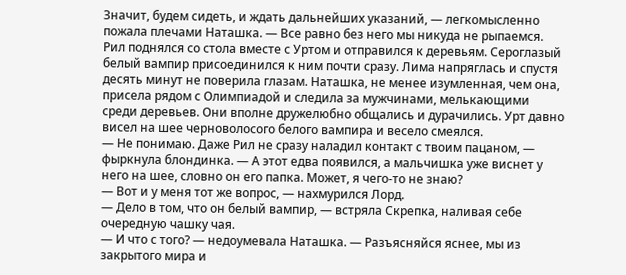Значит, будем сидеть, и ждать дальнейших указаний, — легкомысленно пожала плечами Наташка. — Все равно без него мы никуда не рыпаемся.
Рил поднялся со стола вместе с Уртом и отправился к деревьям. Сероглазый белый вампир присоединился к ним почти сразу. Лима напряглась и спустя десять минут не поверила глазам. Наташка, не менее изумленная, чем она, присела рядом с Олимпиадой и следила за мужчинами, мелькающими среди деревьев. Они вполне дружелюбно общались и дурачились. Урт давно висел на шее черноволосого белого вампира и весело смеялся.
— Не понимаю. Даже Рил не сразу наладил контакт с твоим пацаном, — фыркнула блондинка. — А этот едва появился, а мальчишка уже виснет у него на шее, словно он его папка. Может, я чего-то не знаю?
— Вот и у меня тот же вопрос, — нахмурился Лорд.
— Дело в том, что он белый вампир, — встряла Скрепка, наливая себе очередную чашку чая.
— И что с того? — недоумевала Наташка. — Разъясняйся яснее, мы из закрытого мира и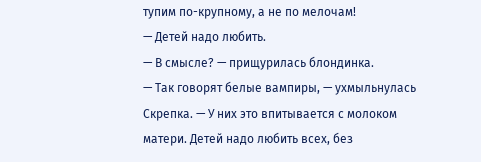тупим по-крупному, а не по мелочам!
— Детей надо любить.
— В смысле? — прищурилась блондинка.
— Так говорят белые вампиры, — ухмыльнулась Скрепка. — У них это впитывается с молоком матери. Детей надо любить всех, без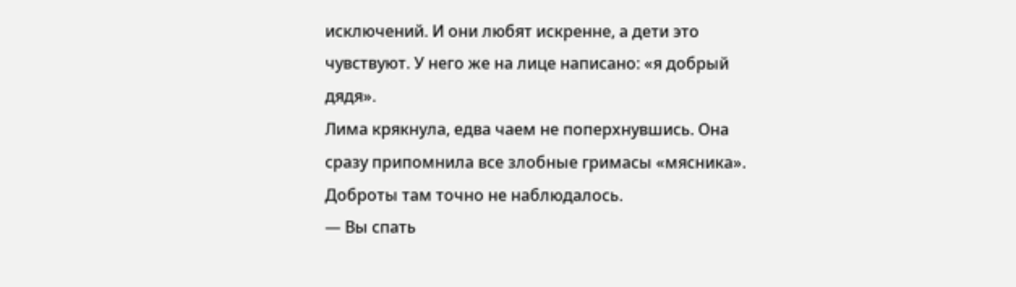исключений. И они любят искренне, а дети это чувствуют. У него же на лице написано: «я добрый дядя».
Лима крякнула, едва чаем не поперхнувшись. Она сразу припомнила все злобные гримасы «мясника». Доброты там точно не наблюдалось.
— Вы спать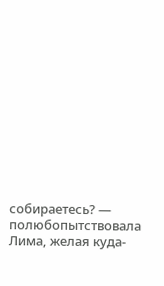собираетесь? — полюбопытствовала Лима, желая куда-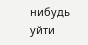нибудь уйти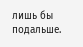лишь бы подальше.